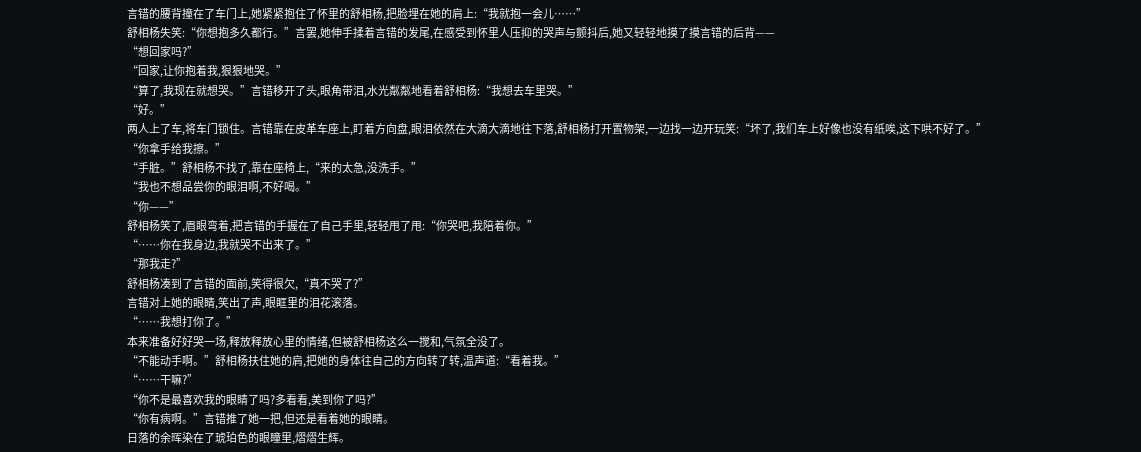言错的腰背撞在了车门上,她紧紧抱住了怀里的舒相杨,把脸埋在她的肩上:“我就抱一会儿……”
舒相杨失笑:“你想抱多久都行。”言罢,她伸手揉着言错的发尾,在感受到怀里人压抑的哭声与颤抖后,她又轻轻地摸了摸言错的后背——
“想回家吗?”
“回家,让你抱着我,狠狠地哭。”
“算了,我现在就想哭。”言错移开了头,眼角带泪,水光粼粼地看着舒相杨:“我想去车里哭。”
“好。”
两人上了车,将车门锁住。言错靠在皮革车座上,盯着方向盘,眼泪依然在大滴大滴地往下落,舒相杨打开置物架,一边找一边开玩笑:“坏了,我们车上好像也没有纸唉,这下哄不好了。”
“你拿手给我擦。”
“手脏。”舒相杨不找了,靠在座椅上,“来的太急,没洗手。”
“我也不想品尝你的眼泪啊,不好喝。”
“你——”
舒相杨笑了,眉眼弯着,把言错的手握在了自己手里,轻轻甩了甩:“你哭吧,我陪着你。”
“……你在我身边,我就哭不出来了。”
“那我走?”
舒相杨凑到了言错的面前,笑得很欠,“真不哭了?”
言错对上她的眼睛,笑出了声,眼眶里的泪花滚落。
“……我想打你了。”
本来准备好好哭一场,释放释放心里的情绪,但被舒相杨这么一搅和,气氛全没了。
“不能动手啊。”舒相杨扶住她的肩,把她的身体往自己的方向转了转,温声道:“看着我。”
“……干嘛?”
“你不是最喜欢我的眼睛了吗?多看看,美到你了吗?”
“你有病啊。”言错推了她一把,但还是看着她的眼睛。
日落的余晖染在了琥珀色的眼瞳里,熠熠生辉。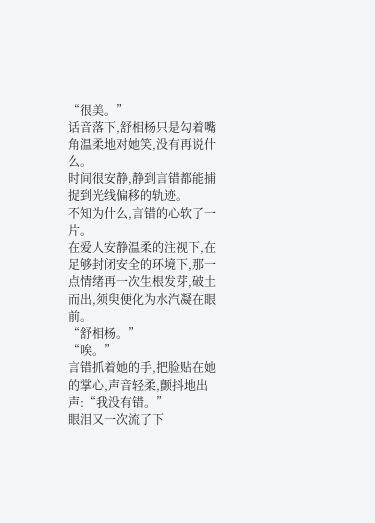“很美。”
话音落下,舒相杨只是勾着嘴角温柔地对她笑,没有再说什么。
时间很安静,静到言错都能捕捉到光线偏移的轨迹。
不知为什么,言错的心软了一片。
在爱人安静温柔的注视下,在足够封闭安全的环境下,那一点情绪再一次生根发芽,破土而出,须臾便化为水汽凝在眼前。
“舒相杨。”
“唉。”
言错抓着她的手,把脸贴在她的掌心,声音轻柔,颤抖地出声:“我没有错。”
眼泪又一次流了下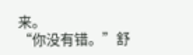来。
“你没有错。”舒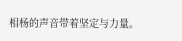相杨的声音带着坚定与力量。